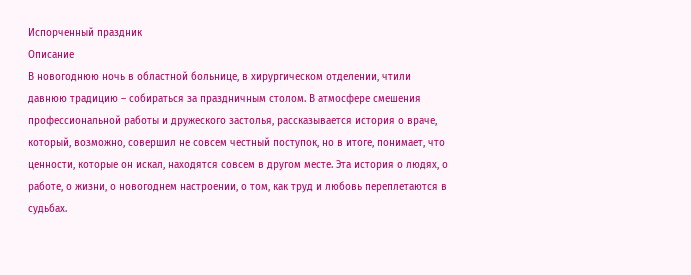Испорченный праздник
Описание
В новогоднюю ночь в областной больнице, в хирургическом отделении, чтили давнюю традицию – собираться за праздничным столом. В атмосфере смешения профессиональной работы и дружеского застолья, рассказывается история о враче, который, возможно, совершил не совсем честный поступок, но в итоге, понимает, что ценности, которые он искал, находятся совсем в другом месте. Эта история о людях, о работе, о жизни, о новогоднем настроении, о том, как труд и любовь переплетаются в судьбах.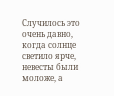Случилось это очень давно, когда солнце светило ярче, невесты были моложе, а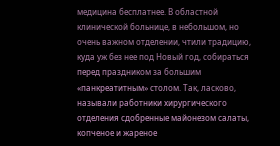медицина бесплатнее. В областной клинической больнице, в небольшом, но очень важном отделении, чтили традицию, куда уж без нее под Новый год, собираться перед праздником за большим «панкреатитным» столом. Так, ласково, называли работники хирургического отделения сдобренные майонезом салаты, копченое и жареное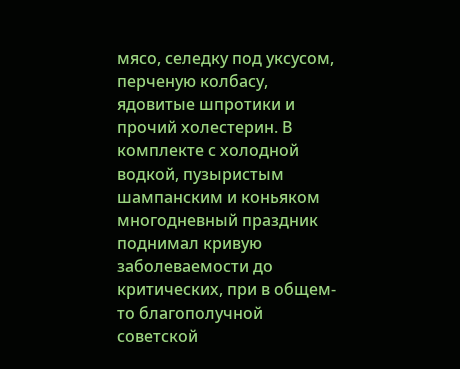мясо, селедку под уксусом, перченую колбасу, ядовитые шпротики и прочий холестерин. В комплекте с холодной водкой, пузыристым шампанским и коньяком многодневный праздник поднимал кривую заболеваемости до критических, при в общем-то благополучной советской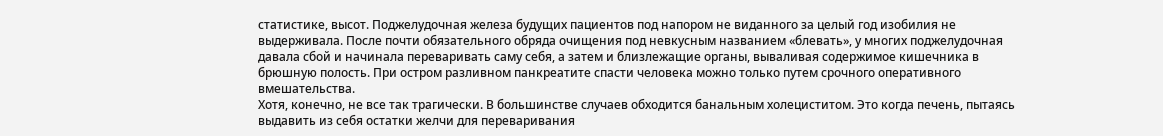статистике, высот. Поджелудочная железа будущих пациентов под напором не виданного за целый год изобилия не выдерживала. После почти обязательного обряда очищения под невкусным названием «блевать», у многих поджелудочная давала сбой и начинала переваривать саму себя, а затем и близлежащие органы, вываливая содержимое кишечника в брюшную полость. При остром разливном панкреатите спасти человека можно только путем срочного оперативного вмешательства.
Хотя, конечно, не все так трагически. В большинстве случаев обходится банальным холециститом. Это когда печень, пытаясь выдавить из себя остатки желчи для переваривания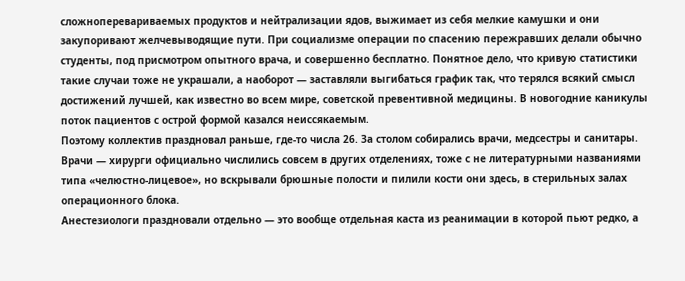сложноперевариваемых продуктов и нейтрализации ядов, выжимает из себя мелкие камушки и они закупоривают желчевыводящие пути. При социализме операции по спасению пережравших делали обычно студенты, под присмотром опытного врача, и совершенно бесплатно. Понятное дело, что кривую статистики такие случаи тоже не украшали, а наоборот — заставляли выгибаться график так, что терялся всякий смысл достижений лучшей, как известно во всем мире, советской превентивной медицины. В новогодние каникулы поток пациентов с острой формой казался неиссякаемым.
Поэтому коллектив праздновал раньше, где-то числа 26. За столом собирались врачи, медсестры и санитары. Врачи — хирурги официально числились совсем в других отделениях, тоже с не литературными названиями типа «челюстно-лицевое», но вскрывали брюшные полости и пилили кости они здесь, в стерильных залах операционного блока.
Анестезиологи праздновали отдельно — это вообще отдельная каста из реанимации в которой пьют редко, а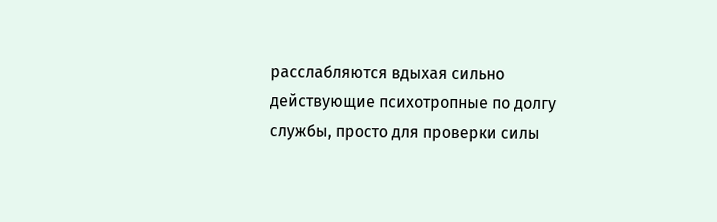расслабляются вдыхая сильно действующие психотропные по долгу службы, просто для проверки силы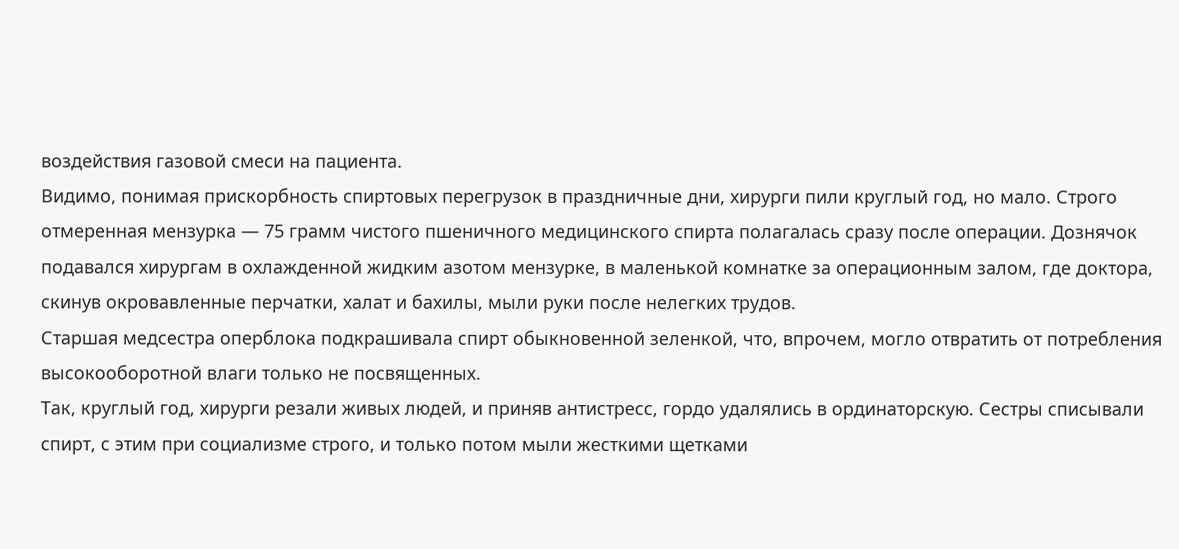воздействия газовой смеси на пациента.
Видимо, понимая прискорбность спиртовых перегрузок в праздничные дни, хирурги пили круглый год, но мало. Строго отмеренная мензурка — 75 грамм чистого пшеничного медицинского спирта полагалась сразу после операции. Дознячок подавался хирургам в охлажденной жидким азотом мензурке, в маленькой комнатке за операционным залом, где доктора, скинув окровавленные перчатки, халат и бахилы, мыли руки после нелегких трудов.
Старшая медсестра оперблока подкрашивала спирт обыкновенной зеленкой, что, впрочем, могло отвратить от потребления высокооборотной влаги только не посвященных.
Так, круглый год, хирурги резали живых людей, и приняв антистресс, гордо удалялись в ординаторскую. Сестры списывали спирт, с этим при социализме строго, и только потом мыли жесткими щетками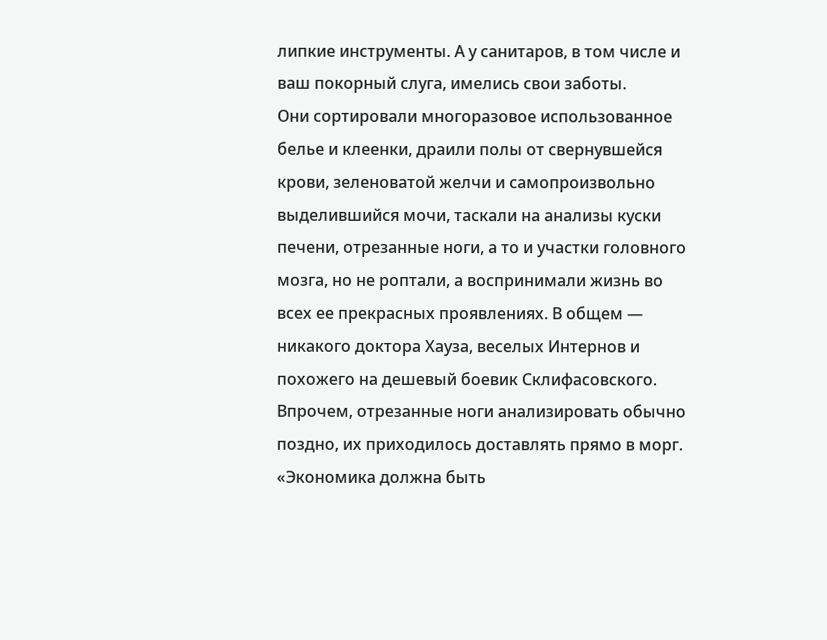липкие инструменты. А у санитаров, в том числе и ваш покорный слуга, имелись свои заботы.
Они сортировали многоразовое использованное белье и клеенки, драили полы от свернувшейся крови, зеленоватой желчи и самопроизвольно выделившийся мочи, таскали на анализы куски печени, отрезанные ноги, а то и участки головного мозга, но не роптали, а воспринимали жизнь во всех ее прекрасных проявлениях. В общем — никакого доктора Хауза, веселых Интернов и похожего на дешевый боевик Склифасовского. Впрочем, отрезанные ноги анализировать обычно поздно, их приходилось доставлять прямо в морг. «Экономика должна быть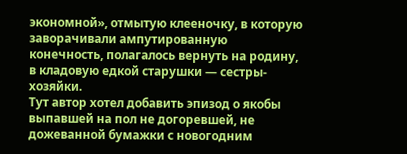экономной», отмытую клееночку, в которую заворачивали ампутированную конечность, полагалось вернуть на родину, в кладовую едкой старушки — сестры-хозяйки.
Тут автор хотел добавить эпизод о якобы выпавшей на пол не догоревшей, не дожеванной бумажки с новогодним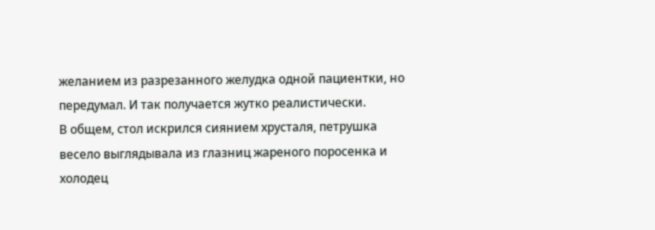желанием из разрезанного желудка одной пациентки, но передумал. И так получается жутко реалистически.
В общем, стол искрился сиянием хрусталя, петрушка весело выглядывала из глазниц жареного поросенка и холодец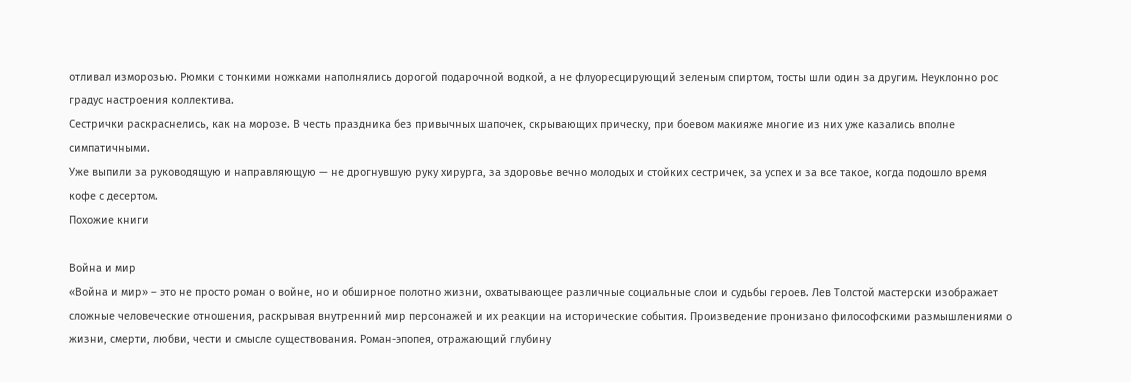отливал изморозью. Рюмки с тонкими ножками наполнялись дорогой подарочной водкой, а не флуоресцирующий зеленым спиртом, тосты шли один за другим. Неуклонно рос градус настроения коллектива.
Сестрички раскраснелись, как на морозе. В честь праздника без привычных шапочек, скрывающих прическу, при боевом макияже многие из них уже казались вполне симпатичными.
Уже выпили за руководящую и направляющую — не дрогнувшую руку хирурга, за здоровье вечно молодых и стойких сестричек, за успех и за все такое, когда подошло время кофе с десертом.
Похожие книги

Война и мир
«Война и мир» – это не просто роман о войне, но и обширное полотно жизни, охватывающее различные социальные слои и судьбы героев. Лев Толстой мастерски изображает сложные человеческие отношения, раскрывая внутренний мир персонажей и их реакции на исторические события. Произведение пронизано философскими размышлениями о жизни, смерти, любви, чести и смысле существования. Роман-эпопея, отражающий глубину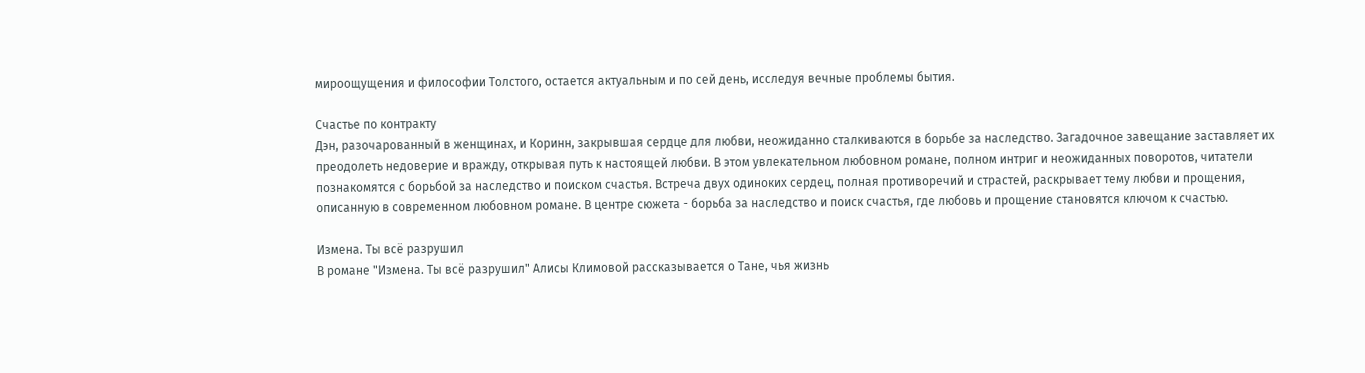мироощущения и философии Толстого, остается актуальным и по сей день, исследуя вечные проблемы бытия.

Счастье по контракту
Дэн, разочарованный в женщинах, и Коринн, закрывшая сердце для любви, неожиданно сталкиваются в борьбе за наследство. Загадочное завещание заставляет их преодолеть недоверие и вражду, открывая путь к настоящей любви. В этом увлекательном любовном романе, полном интриг и неожиданных поворотов, читатели познакомятся с борьбой за наследство и поиском счастья. Встреча двух одиноких сердец, полная противоречий и страстей, раскрывает тему любви и прощения, описанную в современном любовном романе. В центре сюжета - борьба за наследство и поиск счастья, где любовь и прощение становятся ключом к счастью.

Измена. Ты всё разрушил
В романе "Измена. Ты всё разрушил" Алисы Климовой рассказывается о Тане, чья жизнь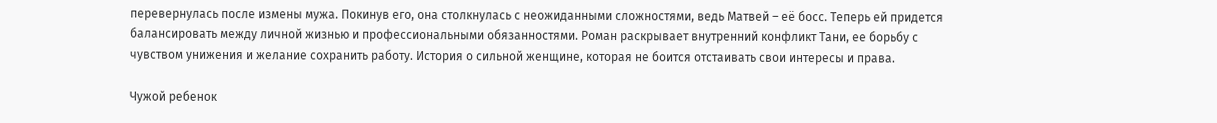перевернулась после измены мужа. Покинув его, она столкнулась с неожиданными сложностями, ведь Матвей – её босс. Теперь ей придется балансировать между личной жизнью и профессиональными обязанностями. Роман раскрывает внутренний конфликт Тани, ее борьбу с чувством унижения и желание сохранить работу. История о сильной женщине, которая не боится отстаивать свои интересы и права.

Чужой ребенок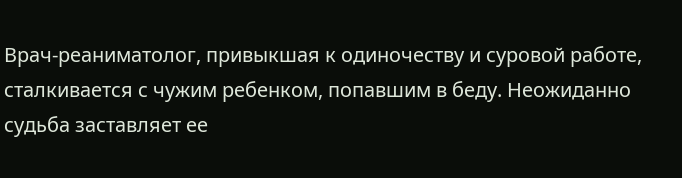Врач-реаниматолог, привыкшая к одиночеству и суровой работе, сталкивается с чужим ребенком, попавшим в беду. Неожиданно судьба заставляет ее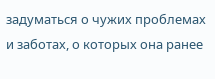задуматься о чужих проблемах и заботах, о которых она ранее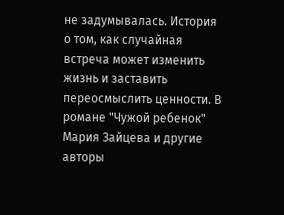не задумывалась. История о том, как случайная встреча может изменить жизнь и заставить переосмыслить ценности. В романе "Чужой ребенок" Мария Зайцева и другие авторы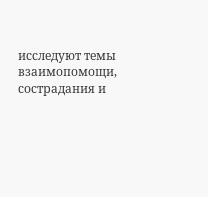исследуют темы взаимопомощи, сострадания и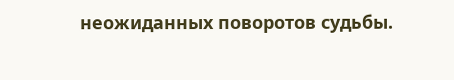неожиданных поворотов судьбы.